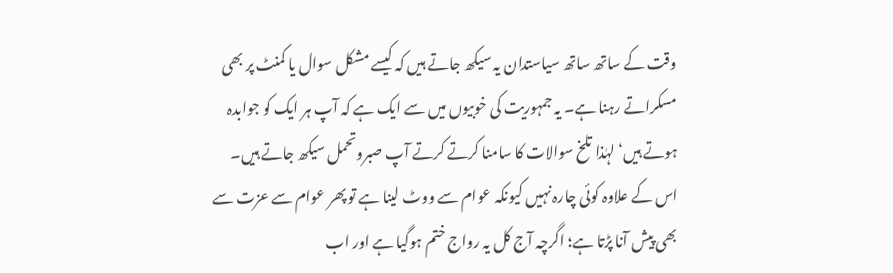وقت کے ساتھ ساتھ سیاستدان یہ سیکھ جاتے ہیں کہ کیسے مشکل سوال یا کمنٹ پر بھی مسکراتے رہنا ہے۔ یہ جمہوریت کی خوبیوں میں سے ایک ہے کہ آپ ہر ایک کو جوابدہ ہوتے ہیں‘ لہٰذا تلخ سوالات کا سامنا کرتے کرتے آپ صبروتحمل سیکھ جاتے ہیں۔
اس کے علاوہ کوئی چارہ نہیں کیونکہ عوام سے ووٹ لینا ہے تو پھر عوام سے عزت سے بھی پیش آنا پڑتا ہے؛ اگرچہ آج کل یہ رواج ختم ہوگیا ہے اور اب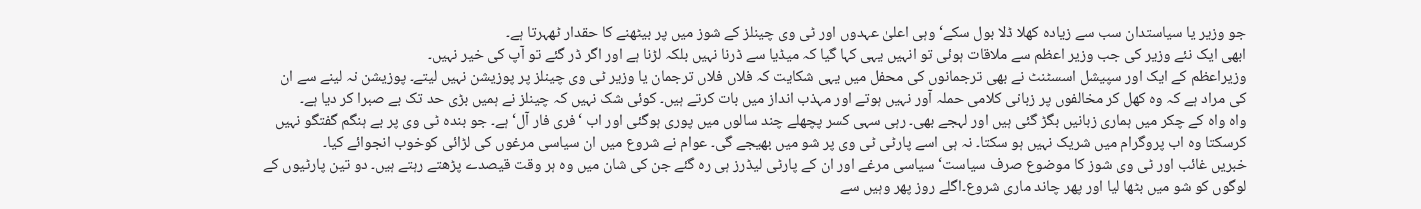جو وزیر یا سیاستدان سب سے زیادہ کھلا ڈلا بول سکے‘ وہی اعلیٰ عہدوں اور ٹی وی چینلز کے شوز میں پر بیٹھنے کا حقدار ٹھہرتا ہے۔
ابھی ایک نئے وزیر کی جب وزیر اعظم سے ملاقات ہوئی تو انہیں یہی کہا گیا کہ میڈیا سے ڈرنا نہیں بلکہ لڑنا ہے اور اگر ڈر گئے تو آپ کی خیر نہیں۔
وزیراعظم کے ایک اور سپیشل اسسٹنٹ نے بھی ترجمانوں کی محفل میں یہی شکایت کہ فلاں فلاں ترجمان یا وزیر ٹی وی چینلز پر پوزیشن نہیں لیتے۔ پوزیشن نہ لینے سے ان کی مراد ہے کہ وہ کھل کر مخالفوں پر زبانی کلامی حملہ آور نہیں ہوتے اور مہذب انداز میں بات کرتے ہیں۔ کوئی شک نہیں کہ چینلز نے ہمیں بڑی حد تک بے صبرا کر دیا ہے۔
واہ واہ کے چکر میں ہماری زبانیں بگڑ گئی ہیں اور لہجے بھی۔ رہی سہی کسر پچھلے چند سالوں میں پوری ہوگئی اور اب ‘فری فار آل‘ ہے۔ جو بندہ ٹی وی پر بے ہنگم گفتگو نہیں کرسکتا وہ اب پروگرام میں شریک نہیں ہو سکتا۔ نہ ہی اسے پارٹی ٹی وی پر شو میں بھیجے گی۔ عوام نے شروع میں ان سیاسی مرغوں کی لڑائی کوخوب انجوائے کیا۔
خبریں غائب اور ٹی وی شوز کا موضوع صرف سیاست‘ سیاسی مرغے اور ان کے پارٹی لیڈرز ہی رہ گئے جن کی شان میں وہ ہر وقت قیصدے پڑھتے رہتے ہیں۔ دو تین پارٹیوں کے لوگوں کو شو میں بٹھا لیا اور پھر چاند ماری شروع۔اگلے روز پھر وہیں سے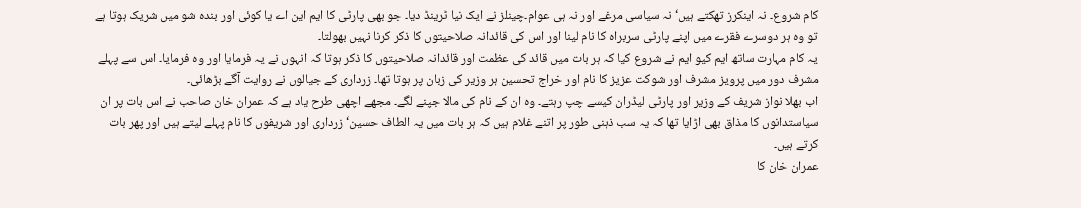کام شروع۔ نہ اینکرز تھکتے ہیں‘ نہ سیاسی مرغے اور نہ ہی عوام۔چینلز نے ایک نیا ٹرینڈ دیا۔ جو بھی پارٹی کا ایم این اے یا کوئی اور بندہ شو میں شریک ہوتا ہے تو وہ ہر دوسرے فقرے میں اپنے پارٹی سربراہ کا نام لینا اور اس کی قائدانہ صلاحیتوں کا ذکر کرنا نہیں بھولتا۔
یہ کام مہارت ساتھ ایم کیو ایم نے شروع کیا کہ ہر بات میں قائد کی عظمت اور قائدانہ صلاحیتوں کا ذکر ہوتا کہ انہوں نے یہ فرمایا اور وہ فرمایا۔ اس سے پہلے مشرف دور میں پرویز مشرف اور شوکت عزیز کا نام اور خراج تحسین ہر وزیر کی زبان پر ہوتا تھا۔ زرداری کے جیالوں نے روایت آگے بڑھائی۔
اب بھلا نواز شریف کے وزیر اور پارٹی لیڈران کیسے چپ رہتے۔ وہ ان کے نام کی مالا جپنے لگے۔ مجھے اچھی طرح یاد ہے کہ عمران خان صاحب نے اس بات پر ان سیاستدانوں کا مذاق بھی اڑایا تھا کہ یہ سب ذہنی طور پر اتنے غلام ہیں کہ ہر بات میں یہ الطاف حسین‘ زرداری اور شریفوں کا نام پہلے لیتے ہیں اور پھر بات کرتے ہیں۔
عمران خان کا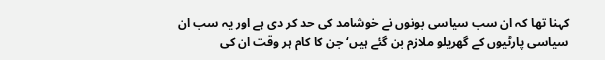کہنا تھا کہ ان سب سیاسی بونوں نے خوشامد کی حد کر دی ہے اور یہ سب ان سیاسی پارٹیوں کے گھریلو ملازم بن گئے ہیں‘ جن کا کام ہر وقت ان کی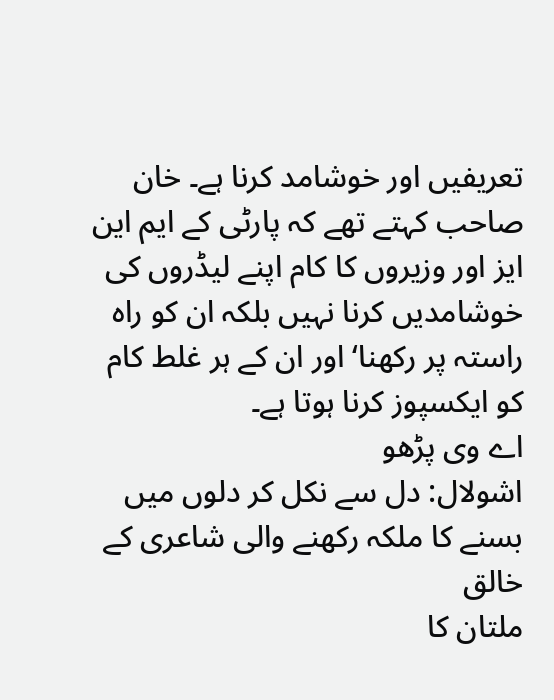تعریفیں اور خوشامد کرنا ہے۔ خان صاحب کہتے تھے کہ پارٹی کے ایم این ایز اور وزیروں کا کام اپنے لیڈروں کی خوشامدیں کرنا نہیں بلکہ ان کو راہ راستہ پر رکھنا‘ اور ان کے ہر غلط کام کو ایکسپوز کرنا ہوتا ہے۔
اے وی پڑھو
اشولال: دل سے نکل کر دلوں میں بسنے کا ملکہ رکھنے والی شاعری کے خالق
ملتان کا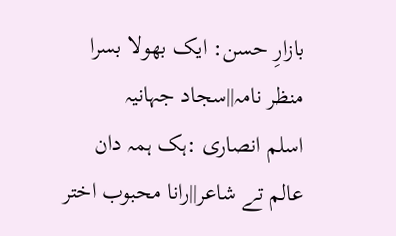بازارِ حسن: ایک بھولا بسرا منظر نامہ||سجاد جہانیہ
اسلم انصاری :ہک ہمہ دان عالم تے شاعر||رانا محبوب اختر